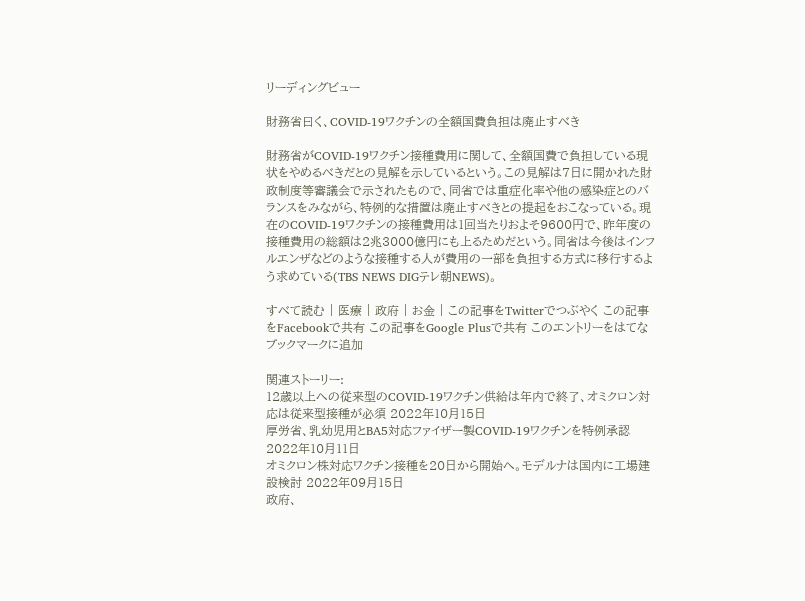リーディングビュー

財務省曰く、COVID-19ワクチンの全額国費負担は廃止すべき

財務省がCOVID-19ワクチン接種費用に関して、全額国費で負担している現状をやめるべきだとの見解を示しているという。この見解は7日に開かれた財政制度等審議会で示されたもので、同省では重症化率や他の感染症とのバランスをみながら、特例的な措置は廃止すべきとの提起をおこなっている。現在のCOVID-19ワクチンの接種費用は1回当たりおよそ9600円で、昨年度の接種費用の総額は2兆3000億円にも上るためだという。同省は今後はインフルエンザなどのような接種する人が費用の一部を負担する方式に移行するよう求めている(TBS NEWS DIGテレ朝NEWS)。

すべて読む | 医療 | 政府 | お金 | この記事をTwitterでつぶやく この記事をFacebookで共有 この記事をGoogle Plusで共有 このエントリーをはてなブックマークに追加

関連ストーリー:
12歳以上への従来型のCOVID-19ワクチン供給は年内で終了、オミクロン対応は従来型接種が必須 2022年10月15日
厚労省、乳幼児用とBA5対応ファイザー製COVID-19ワクチンを特例承認 2022年10月11日
オミクロン株対応ワクチン接種を20日から開始へ。モデルナは国内に工場建設検討 2022年09月15日
政府、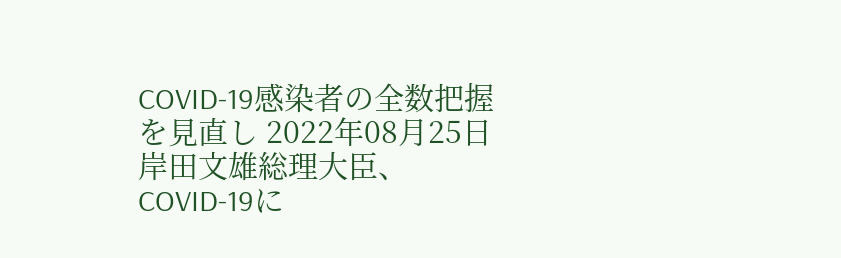COVID-19感染者の全数把握を見直し 2022年08月25日
岸田文雄総理大臣、COVID-19に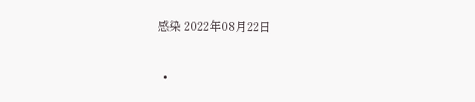感染 2022年08月22日

  •